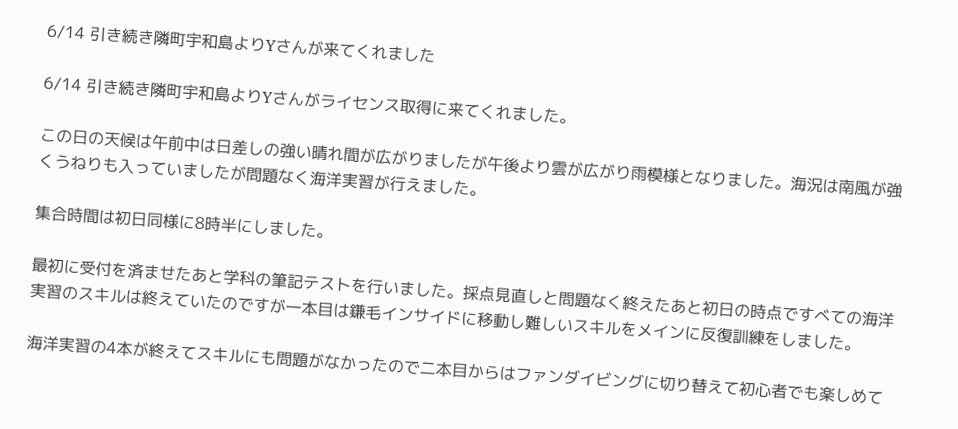6/14 引き続き隣町宇和島よりYさんが来てくれました

6/14 引き続き隣町宇和島よりYさんがライセンス取得に来てくれました。

この日の天候は午前中は日差しの強い晴れ間が広がりましたが午後より雲が広がり雨模様となりました。海況は南風が強くうねりも入っていましたが問題なく海洋実習が行えました。

集合時間は初日同様に8時半にしました。

最初に受付を済ませたあと学科の筆記テストを行いました。採点見直しと問題なく終えたあと初日の時点ですべての海洋実習のスキルは終えていたのですが一本目は鎌毛インサイドに移動し難しいスキルをメインに反復訓練をしました。

海洋実習の4本が終えてスキルにも問題がなかったので二本目からはファンダイビングに切り替えて初心者でも楽しめて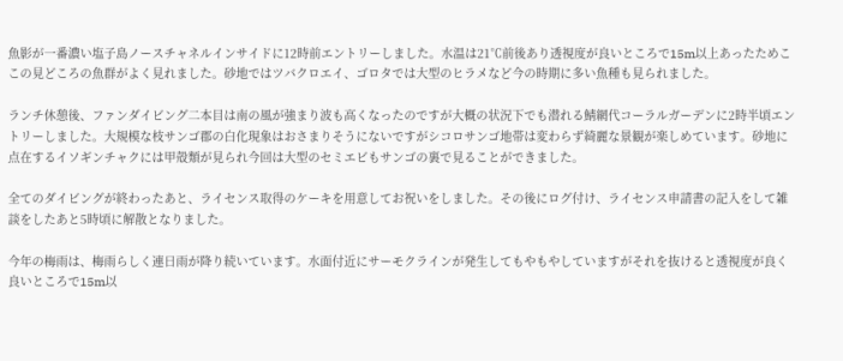魚影が一番濃い塩子島ノースチャネルインサイドに12時前エントリーしました。水温は21℃前後あり透視度が良いところで15m以上あったためここの見どころの魚群がよく見れました。砂地ではツバクロエイ、ゴロタでは大型のヒラメなど今の時期に多い魚種も見られました。

ランチ休憩後、ファンダイビング二本目は南の風が強まり波も高くなったのですが大概の状況下でも潜れる鯖網代コーラルガーデンに2時半頃エントリーしました。大規模な枝サンゴ郡の白化現象はおさまりそうにないですがシコロサンゴ地帯は変わらず綺麗な景観が楽しめています。砂地に点在するイソギンチャクには甲殻類が見られ今回は大型のセミエビもサンゴの裏で見ることができました。

全てのダイビングが終わったあと、ライセンス取得のケーキを用意してお祝いをしました。その後にログ付け、ライセンス申請書の記入をして雑談をしたあと5時頃に解散となりました。

今年の梅雨は、梅雨らしく連日雨が降り続いています。水面付近にサーモクラインが発生してもやもやしていますがそれを抜けると透視度が良く良いところで15m以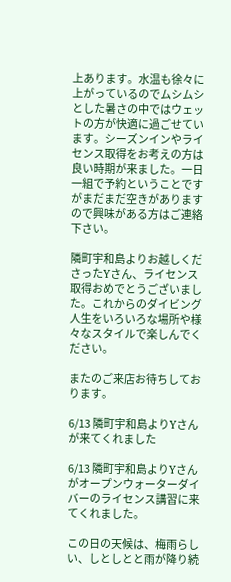上あります。水温も徐々に上がっているのでムシムシとした暑さの中ではウェットの方が快適に過ごせています。シーズンインやライセンス取得をお考えの方は良い時期が来ました。一日一組で予約ということですがまだまだ空きがありますので興味がある方はご連絡下さい。

隣町宇和島よりお越しくださったYさん、ライセンス取得おめでとうございました。これからのダイビング人生をいろいろな場所や様々なスタイルで楽しんでください。

またのご来店お待ちしております。

6/13 隣町宇和島よりYさんが来てくれました

6/13 隣町宇和島よりYさんがオープンウォーターダイバーのライセンス講習に来てくれました。

この日の天候は、梅雨らしい、しとしとと雨が降り続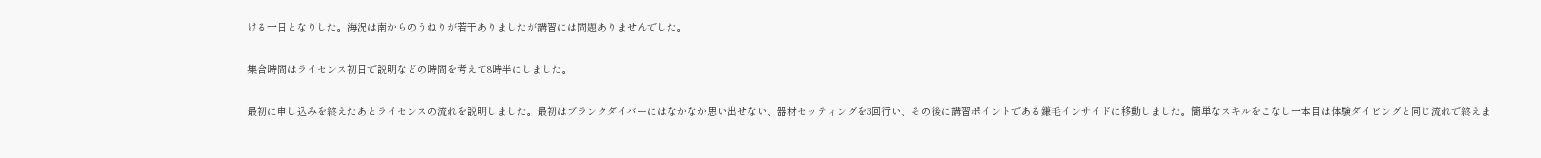ける一日となりした。海況は南からのうねりが若干ありましたが講習には問題ありませんでした。

集合時間はライセンス初日で説明などの時間を考えて8時半にしました。

最初に申し込みを終えたあとライセンスの流れを説明しました。最初はブランクダイバーにはなかなか思い出せない、器材セッティングを3回行い、その後に講習ポイントである鎌毛インサイドに移動しました。簡単なスキルをこなし一本目は体験ダイビングと同じ流れで終えま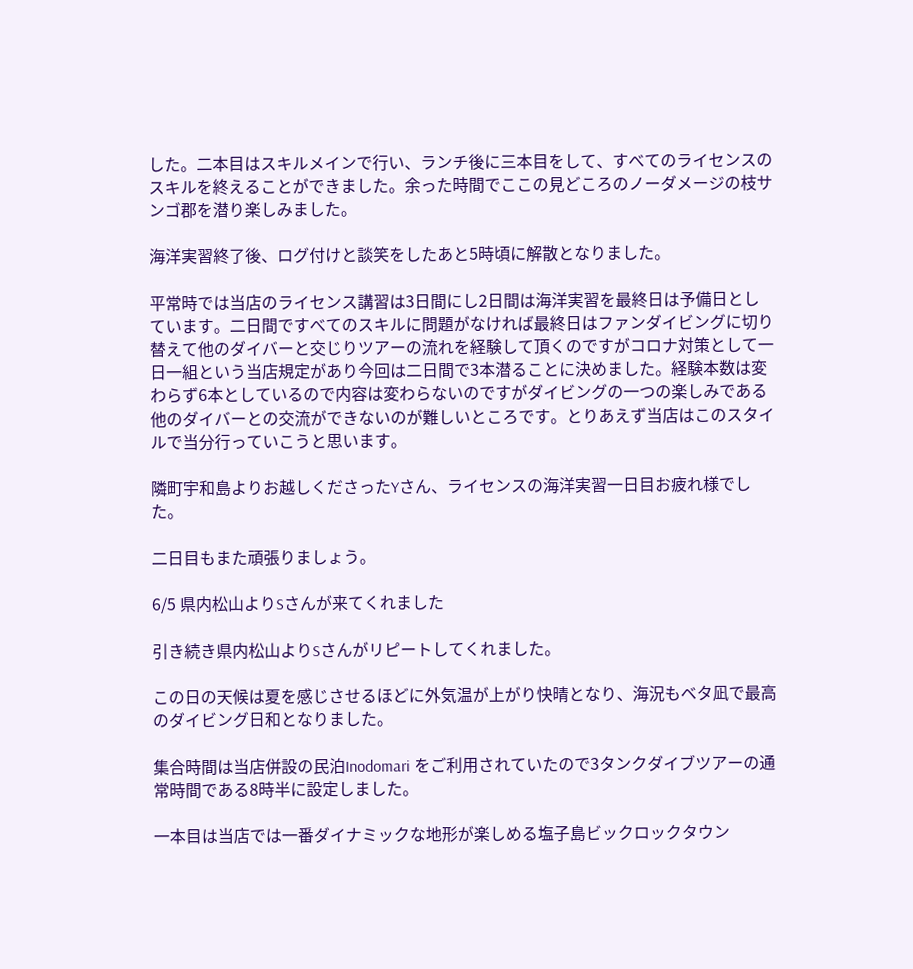した。二本目はスキルメインで行い、ランチ後に三本目をして、すべてのライセンスのスキルを終えることができました。余った時間でここの見どころのノーダメージの枝サンゴ郡を潜り楽しみました。

海洋実習終了後、ログ付けと談笑をしたあと5時頃に解散となりました。

平常時では当店のライセンス講習は3日間にし2日間は海洋実習を最終日は予備日としています。二日間ですべてのスキルに問題がなければ最終日はファンダイビングに切り替えて他のダイバーと交じりツアーの流れを経験して頂くのですがコロナ対策として一日一組という当店規定があり今回は二日間で3本潜ることに決めました。経験本数は変わらず6本としているので内容は変わらないのですがダイビングの一つの楽しみである他のダイバーとの交流ができないのが難しいところです。とりあえず当店はこのスタイルで当分行っていこうと思います。

隣町宇和島よりお越しくださったYさん、ライセンスの海洋実習一日目お疲れ様でした。

二日目もまた頑張りましょう。

6/5 県内松山よりSさんが来てくれました

引き続き県内松山よりSさんがリピートしてくれました。

この日の天候は夏を感じさせるほどに外気温が上がり快晴となり、海況もベタ凪で最高のダイビング日和となりました。

集合時間は当店併設の民泊Inodomari をご利用されていたので3タンクダイブツアーの通常時間である8時半に設定しました。

一本目は当店では一番ダイナミックな地形が楽しめる塩子島ビックロックタウン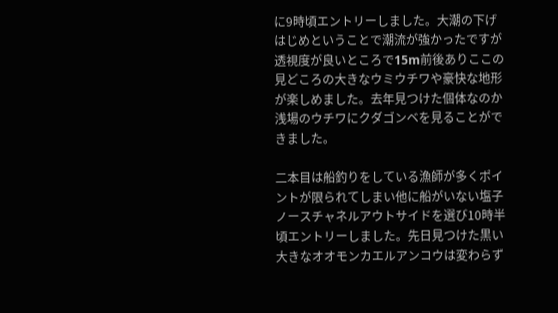に9時頃エントリーしました。大潮の下げはじめということで潮流が強かったですが透視度が良いところで15m前後ありここの見どころの大きなウミウチワや豪快な地形が楽しめました。去年見つけた個体なのか浅場のウチワにクダゴンベを見ることができました。

二本目は船釣りをしている漁師が多くポイントが限られてしまい他に船がいない塩子ノースチャネルアウトサイドを選び10時半頃エントリーしました。先日見つけた黒い大きなオオモンカエルアンコウは変わらず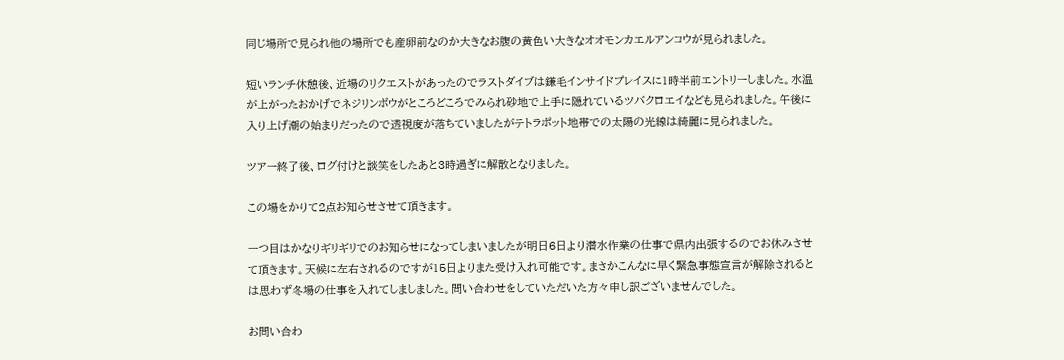同じ場所で見られ他の場所でも産卵前なのか大きなお腹の黄色い大きなオオモンカエルアンコウが見られました。

短いランチ休憩後、近場のリクエストがあったのでラストダイブは鎌毛インサイドプレイスに1時半前エントリーしました。水温が上がったおかげでネジリンボウがところどころでみられ砂地で上手に隠れているツバクロエイなども見られました。午後に入り上げ潮の始まりだったので透視度が落ちていましたがテトラポット地帯での太陽の光線は綺麗に見られました。

ツアー終了後、ログ付けと談笑をしたあと3時過ぎに解散となりました。

この場をかりて2点お知らせさせて頂きます。

一つ目はかなりギリギリでのお知らせになってしまいましたが明日6日より潜水作業の仕事で県内出張するのでお休みさせて頂きます。天候に左右されるのですが15日よりまた受け入れ可能です。まさかこんなに早く緊急事態宣言が解除されるとは思わず冬場の仕事を入れてしましました。問い合わせをしていただいた方々申し訳ございませんでした。

お問い合わ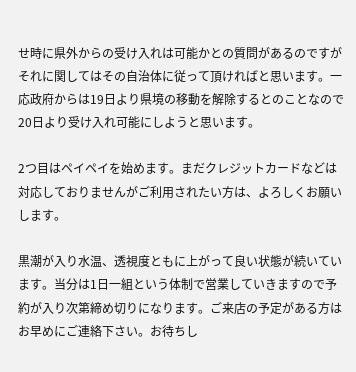せ時に県外からの受け入れは可能かとの質問があるのですがそれに関してはその自治体に従って頂ければと思います。一応政府からは19日より県境の移動を解除するとのことなので20日より受け入れ可能にしようと思います。

2つ目はペイペイを始めます。まだクレジットカードなどは対応しておりませんがご利用されたい方は、よろしくお願いします。

黒潮が入り水温、透視度ともに上がって良い状態が続いています。当分は1日一組という体制で営業していきますので予約が入り次第締め切りになります。ご来店の予定がある方はお早めにご連絡下さい。お待ちし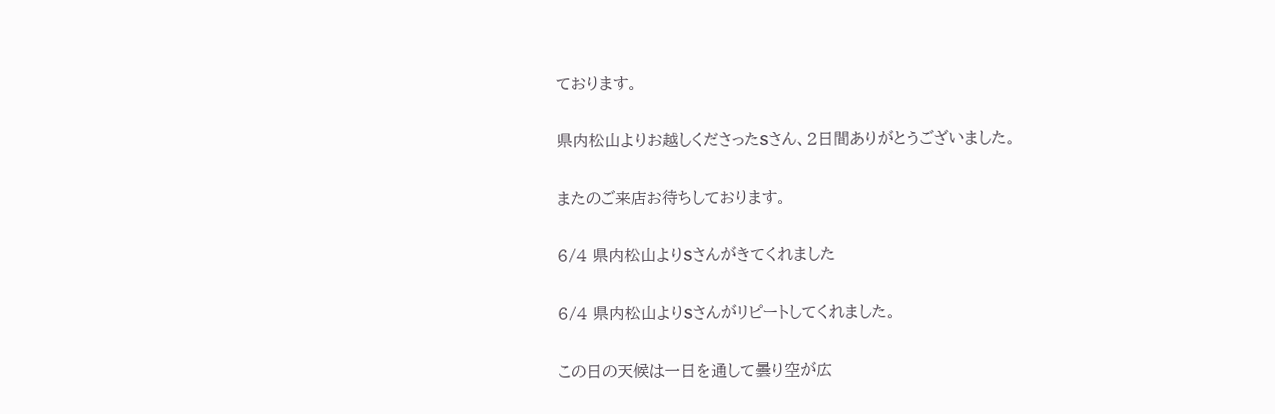ております。

県内松山よりお越しくださったSさん、2日間ありがとうございました。

またのご来店お待ちしております。

6/4 県内松山よりSさんがきてくれました

6/4 県内松山よりSさんがリピートしてくれました。

この日の天候は一日を通して曇り空が広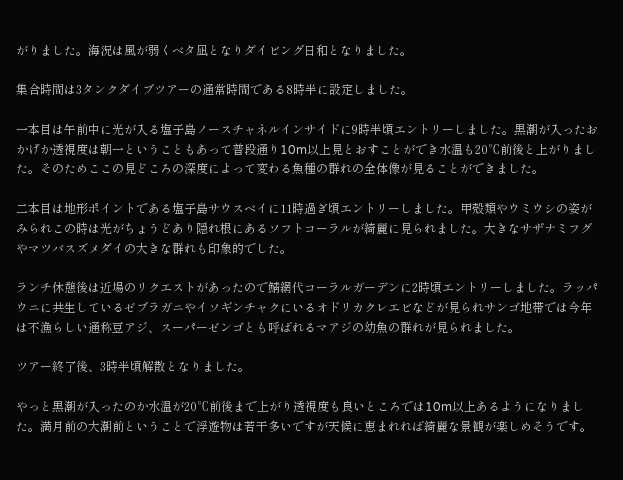がりました。海況は風が弱くベタ凪となりダイビング日和となりました。

集合時間は3タンクダイブツアーの通常時間である8時半に設定しました。

一本目は午前中に光が入る塩子島ノースチャネルインサイドに9時半頃エントリーしました。黒潮が入ったおかげか透視度は朝一ということもあって普段通り10m以上見とおすことができ水温も20℃前後と上がりました。そのためここの見どころの深度によって変わる魚種の群れの全体像が見ることができました。

二本目は地形ポイントである塩子島サウスベイに11時過ぎ頃エントリーしました。甲殻類やウミウシの姿がみられこの時は光がちょうどあり隠れ根にあるソフトコーラルが綺麗に見られました。大きなサザナミフグやマツバスズメダイの大きな群れも印象的でした。

ランチ休憩後は近場のリクエストがあったので鯖網代コーラルガーデンに2時頃エントリーしました。ラッパウニに共生しているゼブラガニやイソギンチャクにいるオドリカクレエビなどが見られサンゴ地帯では今年は不漁らしい通称豆アジ、スーパーゼンゴとも呼ばれるマアジの幼魚の群れが見られました。

ツアー終了後、3時半頃解散となりました。

やっと黒潮が入ったのか水温が20℃前後まで上がり透視度も良いところでは10m以上あるようになりました。満月前の大潮前ということで浮遊物は若干多いですが天候に恵まれれば綺麗な景観が楽しめそうです。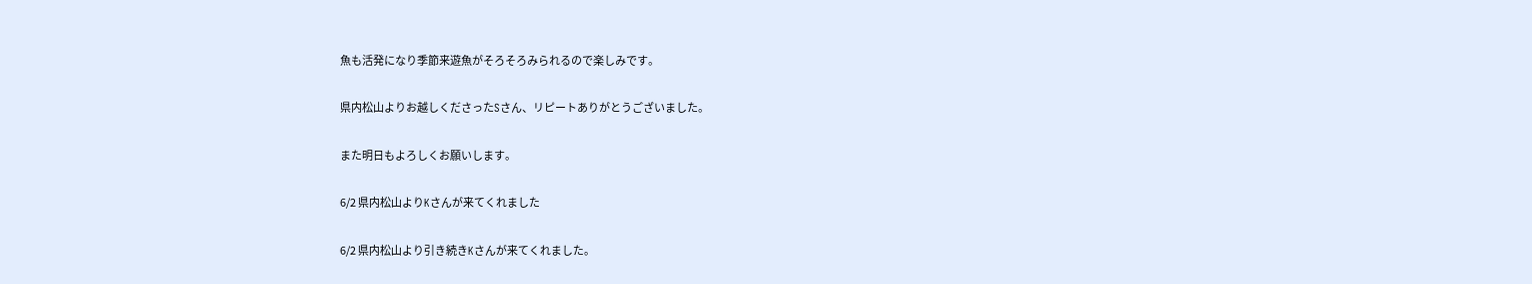魚も活発になり季節来遊魚がそろそろみられるので楽しみです。

県内松山よりお越しくださったSさん、リピートありがとうございました。

また明日もよろしくお願いします。

6/2 県内松山よりKさんが来てくれました

6/2 県内松山より引き続きKさんが来てくれました。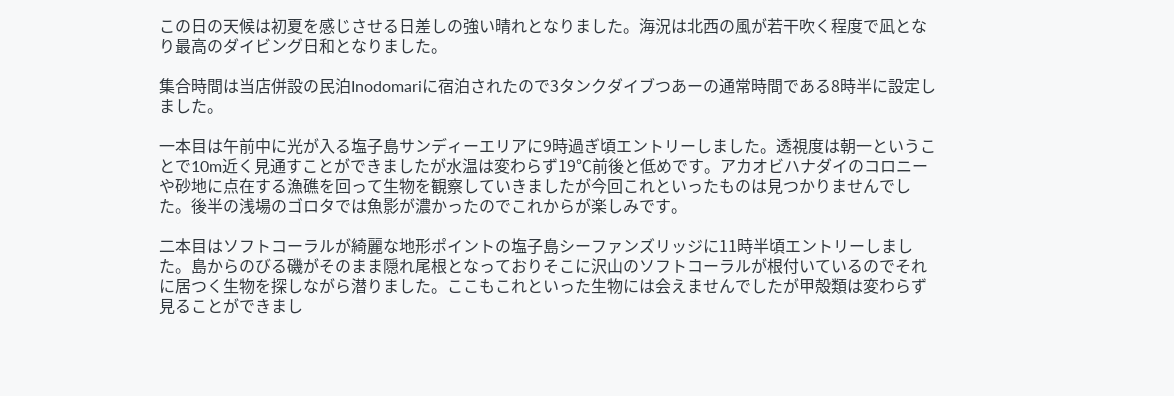この日の天候は初夏を感じさせる日差しの強い晴れとなりました。海況は北西の風が若干吹く程度で凪となり最高のダイビング日和となりました。

集合時間は当店併設の民泊Inodomariに宿泊されたので3タンクダイブつあーの通常時間である8時半に設定しました。

一本目は午前中に光が入る塩子島サンディーエリアに9時過ぎ頃エントリーしました。透視度は朝一ということで10m近く見通すことができましたが水温は変わらず19℃前後と低めです。アカオビハナダイのコロニーや砂地に点在する漁礁を回って生物を観察していきましたが今回これといったものは見つかりませんでした。後半の浅場のゴロタでは魚影が濃かったのでこれからが楽しみです。

二本目はソフトコーラルが綺麗な地形ポイントの塩子島シーファンズリッジに11時半頃エントリーしました。島からのびる磯がそのまま隠れ尾根となっておりそこに沢山のソフトコーラルが根付いているのでそれに居つく生物を探しながら潜りました。ここもこれといった生物には会えませんでしたが甲殻類は変わらず見ることができまし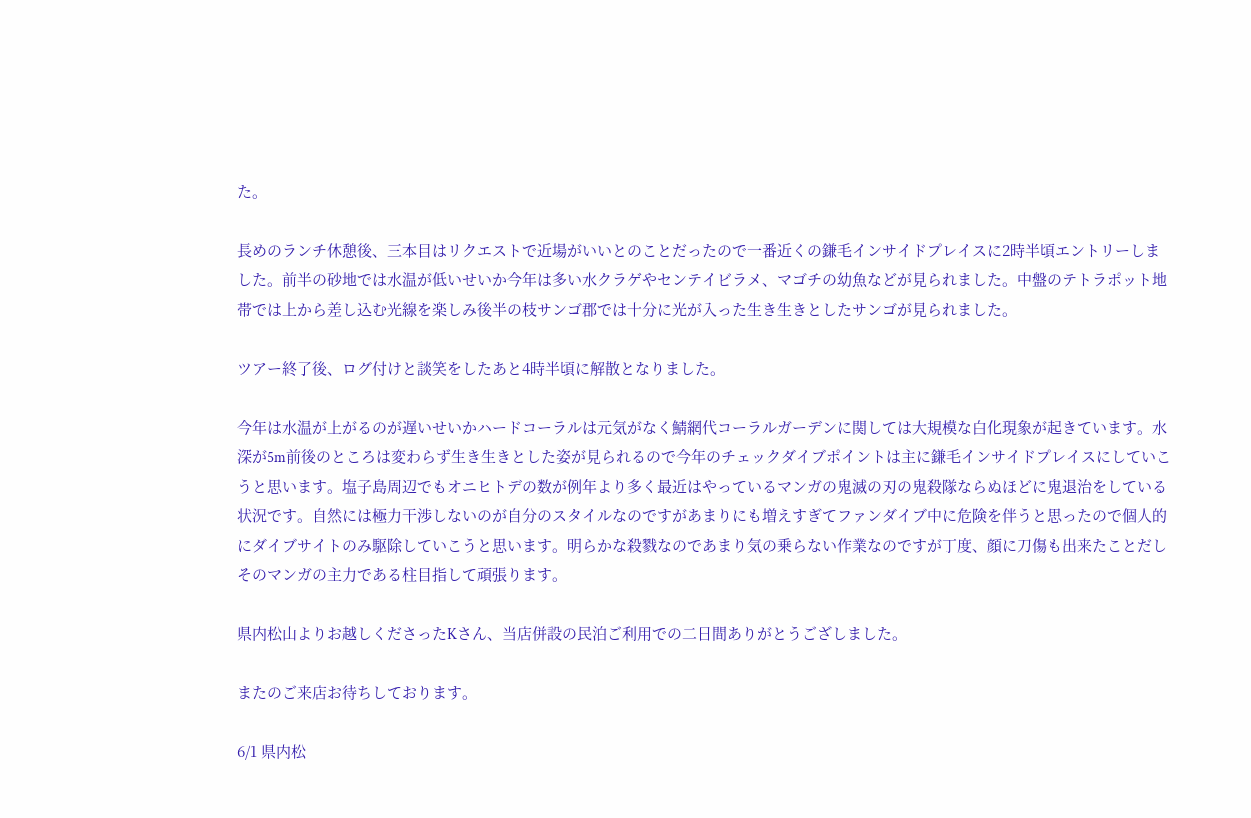た。

長めのランチ休憩後、三本目はリクエストで近場がいいとのことだったので一番近くの鎌毛インサイドプレイスに2時半頃エントリーしました。前半の砂地では水温が低いせいか今年は多い水クラゲやセンテイビラメ、マゴチの幼魚などが見られました。中盤のテトラポット地帯では上から差し込む光線を楽しみ後半の枝サンゴ郡では十分に光が入った生き生きとしたサンゴが見られました。

ツアー終了後、ログ付けと談笑をしたあと4時半頃に解散となりました。

今年は水温が上がるのが遅いせいかハードコーラルは元気がなく鯖網代コーラルガーデンに関しては大規模な白化現象が起きています。水深が5m前後のところは変わらず生き生きとした姿が見られるので今年のチェックダイブポイントは主に鎌毛インサイドプレイスにしていこうと思います。塩子島周辺でもオニヒトデの数が例年より多く最近はやっているマンガの鬼滅の刃の鬼殺隊ならぬほどに鬼退治をしている状況です。自然には極力干渉しないのが自分のスタイルなのですがあまりにも増えすぎてファンダイブ中に危険を伴うと思ったので個人的にダイブサイトのみ駆除していこうと思います。明らかな殺戮なのであまり気の乗らない作業なのですが丁度、顔に刀傷も出来たことだしそのマンガの主力である柱目指して頑張ります。

県内松山よりお越しくださったKさん、当店併設の民泊ご利用での二日間ありがとうござしました。

またのご来店お待ちしております。

6/1 県内松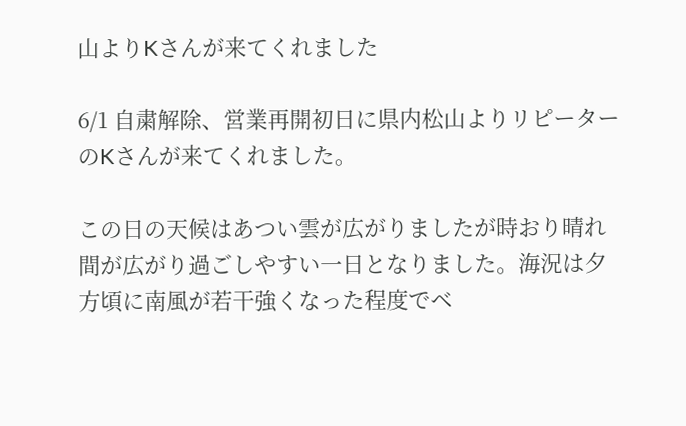山よりKさんが来てくれました

6/1 自粛解除、営業再開初日に県内松山よりリピーターのKさんが来てくれました。

この日の天候はあつい雲が広がりましたが時おり晴れ間が広がり過ごしやすい一日となりました。海況は夕方頃に南風が若干強くなった程度でベ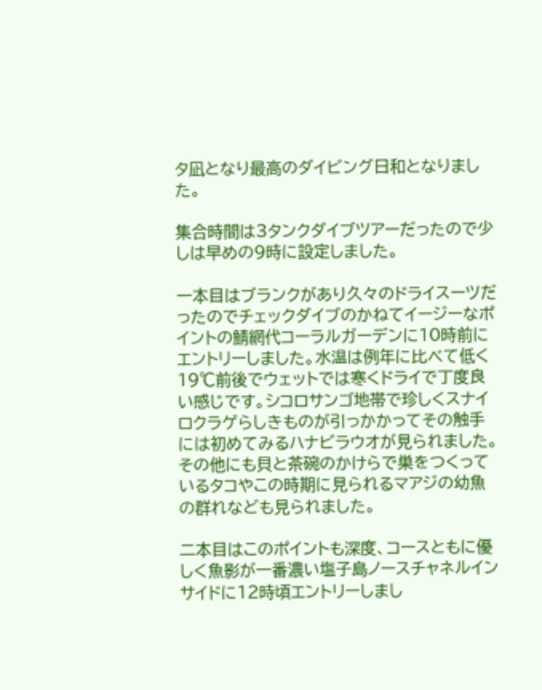タ凪となり最高のダイビング日和となりました。

集合時間は3タンクダイブツアーだったので少しは早めの9時に設定しました。

一本目はブランクがあり久々のドライスーツだったのでチェックダイブのかねてイージーなポイントの鯖網代コーラルガーデンに10時前にエントリーしました。水温は例年に比べて低く19℃前後でウェットでは寒くドライで丁度良い感じです。シコロサンゴ地帯で珍しくスナイロクラゲらしきものが引っかかってその触手には初めてみるハナビラウオが見られました。その他にも貝と茶碗のかけらで巣をつくっているタコやこの時期に見られるマアジの幼魚の群れなども見られました。

二本目はこのポイントも深度、コースともに優しく魚影が一番濃い塩子島ノースチャネルインサイドに12時頃エントリーしまし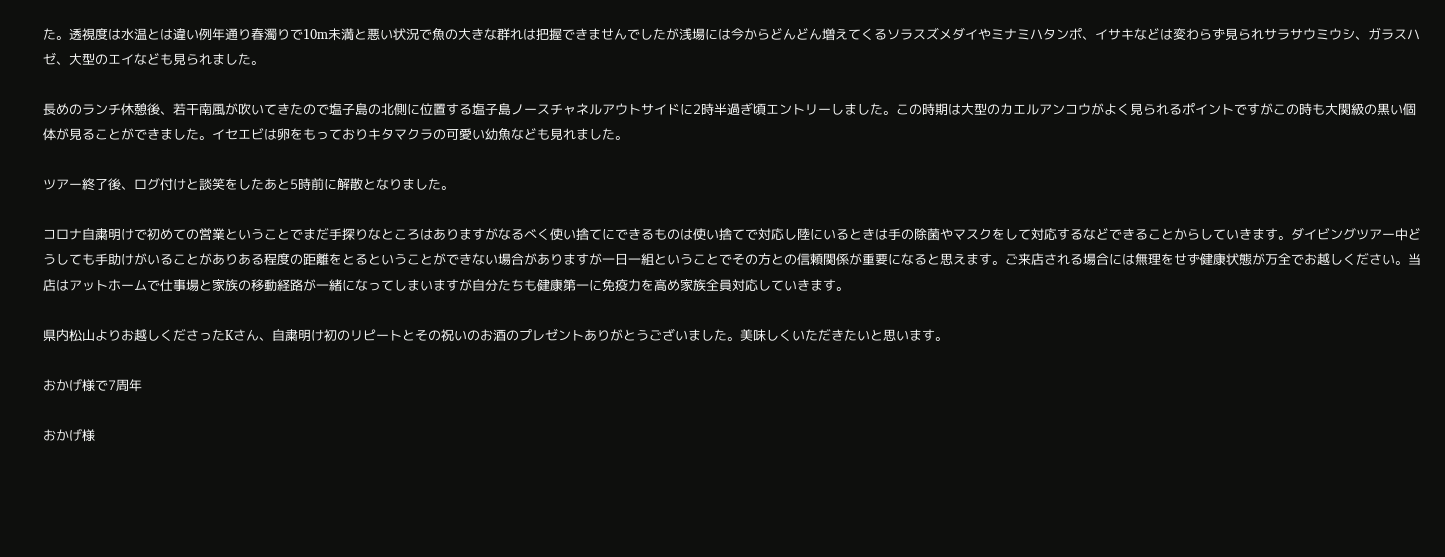た。透視度は水温とは違い例年通り春濁りで10m未満と悪い状況で魚の大きな群れは把握できませんでしたが浅場には今からどんどん増えてくるソラスズメダイやミナミハタンポ、イサキなどは変わらず見られサラサウミウシ、ガラスハゼ、大型のエイなども見られました。

長めのランチ休憩後、若干南風が吹いてきたので塩子島の北側に位置する塩子島ノースチャネルアウトサイドに2時半過ぎ頃エントリーしました。この時期は大型のカエルアンコウがよく見られるポイントですがこの時も大関級の黒い個体が見ることができました。イセエビは卵をもっておりキタマクラの可愛い幼魚なども見れました。

ツアー終了後、ログ付けと談笑をしたあと5時前に解散となりました。

コロナ自粛明けで初めての営業ということでまだ手探りなところはありますがなるべく使い捨てにできるものは使い捨てで対応し陸にいるときは手の除菌やマスクをして対応するなどできることからしていきます。ダイビングツアー中どうしても手助けがいることがありある程度の距離をとるということができない場合がありますが一日一組ということでその方との信頼関係が重要になると思えます。ご来店される場合には無理をせず健康状態が万全でお越しください。当店はアットホームで仕事場と家族の移動経路が一緒になってしまいますが自分たちも健康第一に免疫力を高め家族全員対応していきます。

県内松山よりお越しくださったKさん、自粛明け初のリピートとその祝いのお酒のプレゼントありがとうございました。美味しくいただきたいと思います。

おかげ様で7周年

おかげ様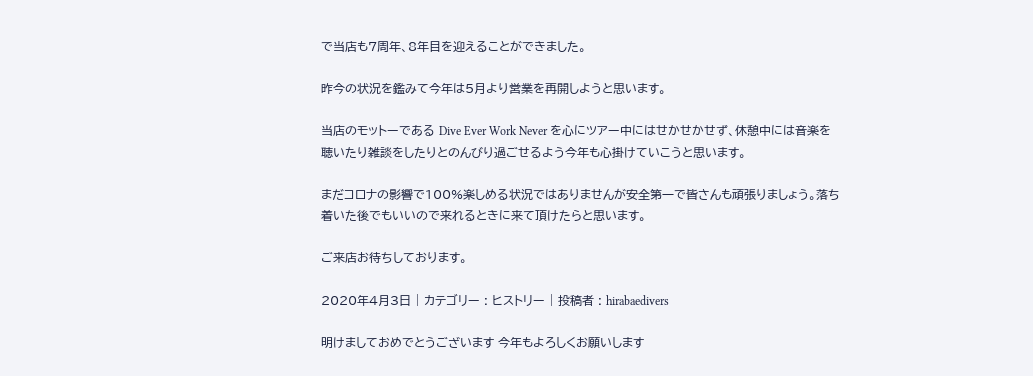で当店も7周年、8年目を迎えることができました。

昨今の状況を鑑みて今年は5月より営業を再開しようと思います。

当店のモットーである Dive Ever Work Never を心にツアー中にはせかせかせず、休憩中には音楽を聴いたり雑談をしたりとのんびり過ごせるよう今年も心掛けていこうと思います。

まだコロナの影響で100%楽しめる状況ではありませんが安全第一で皆さんも頑張りましょう。落ち着いた後でもいいので来れるときに来て頂けたらと思います。

ご来店お待ちしております。

2020年4月3日 | カテゴリー : ヒストリー | 投稿者 : hirabaedivers

明けましておめでとうございます 今年もよろしくお願いします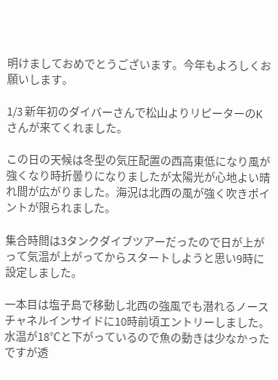明けましておめでとうございます。今年もよろしくお願いします。

1/3 新年初のダイバーさんで松山よりリピーターのKさんが来てくれました。

この日の天候は冬型の気圧配置の西高東低になり風が強くなり時折曇りになりましたが太陽光が心地よい晴れ間が広がりました。海況は北西の風が強く吹きポイントが限られました。

集合時間は3タンクダイブツアーだったので日が上がって気温が上がってからスタートしようと思い9時に設定しました。

一本目は塩子島で移動し北西の強風でも潜れるノースチャネルインサイドに10時前頃エントリーしました。水温が18℃と下がっているので魚の動きは少なかったですが透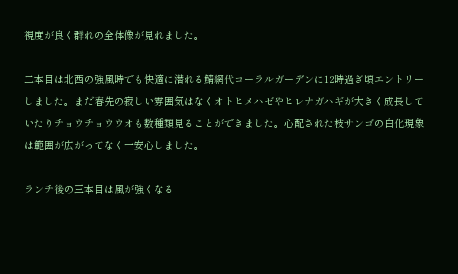視度が良く群れの全体像が見れました。

二本目は北西の強風時でも快適に潜れる鯖網代コーラルガーデンに12時過ぎ頃エントリーしました。まだ春先の寂しい雰囲気はなくオトヒメハゼやヒレナガハギが大きく成長していたりチョウチョウウオも数種類見ることができました。心配された枝サンゴの白化現象は範囲が広がってなく一安心しました。

ランチ後の三本目は風が強くなる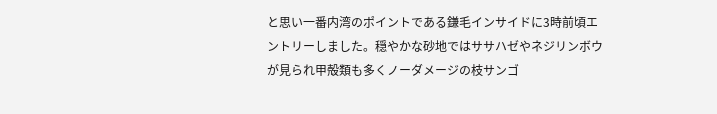と思い一番内湾のポイントである鎌毛インサイドに3時前頃エントリーしました。穏やかな砂地ではササハゼやネジリンボウが見られ甲殻類も多くノーダメージの枝サンゴ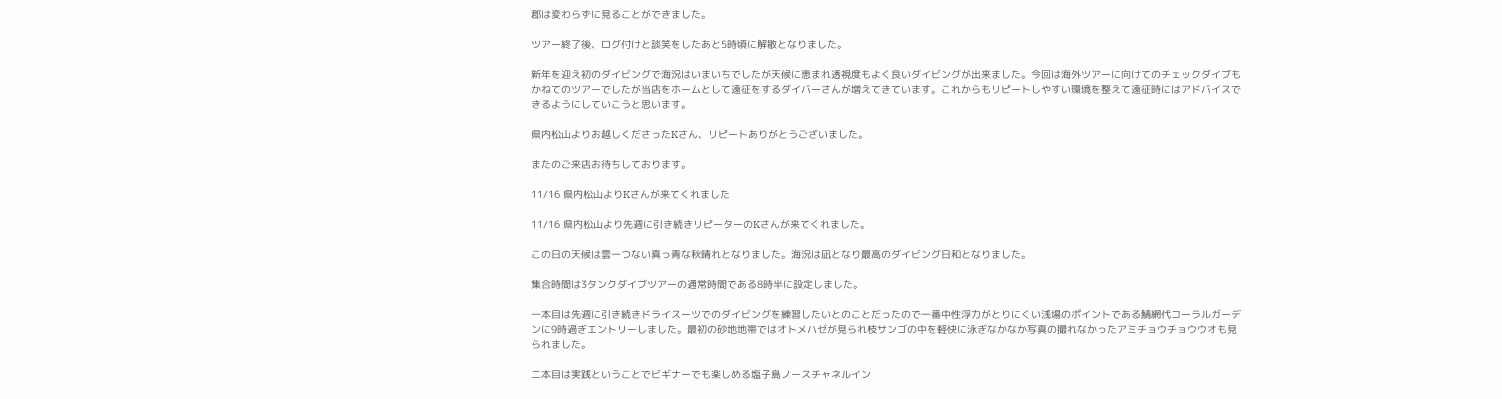郡は変わらずに見ることができました。

ツアー終了後、ログ付けと談笑をしたあと5時頃に解散となりました。

新年を迎え初のダイビングで海況はいまいちでしたが天候に恵まれ透視度もよく良いダイビングが出来ました。今回は海外ツアーに向けてのチェックダイブもかねてのツアーでしたが当店をホームとして遠征をするダイバーさんが増えてきています。これからもリピートしやすい環境を整えて遠征時にはアドバイスできるようにしていこうと思います。

県内松山よりお越しくださったKさん、リピートありがとうございました。

またのご来店お待ちしております。

11/16 県内松山よりKさんが来てくれました

11/16 県内松山より先週に引き続きリピーターのKさんが来てくれました。

この日の天候は雲一つない真っ青な秋晴れとなりました。海況は凪となり最高のダイビング日和となりました。

集合時間は3タンクダイブツアーの通常時間である8時半に設定しました。

一本目は先週に引き続きドライスーツでのダイビングを練習したいとのことだったので一番中性浮力がとりにくい浅場のポイントである鯖網代コーラルガーデンに9時過ぎエントリーしました。最初の砂地地帯ではオトメハゼが見られ枝サンゴの中を軽快に泳ぎなかなか写真の撮れなかったアミチョウチョウウオも見られました。

二本目は実践ということでビギナーでも楽しめる塩子島ノースチャネルイン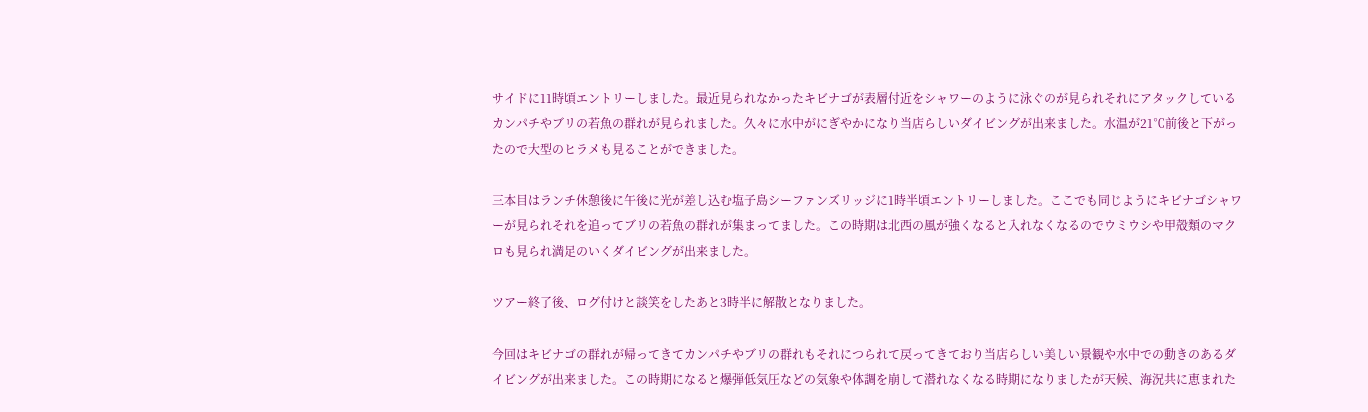サイドに11時頃エントリーしました。最近見られなかったキビナゴが表層付近をシャワーのように泳ぐのが見られそれにアタックしているカンパチやブリの若魚の群れが見られました。久々に水中がにぎやかになり当店らしいダイビングが出来ました。水温が21℃前後と下がったので大型のヒラメも見ることができました。

三本目はランチ休憩後に午後に光が差し込む塩子島シーファンズリッジに1時半頃エントリーしました。ここでも同じようにキビナゴシャワーが見られそれを追ってブリの若魚の群れが集まってました。この時期は北西の風が強くなると入れなくなるのでウミウシや甲殻類のマクロも見られ満足のいくダイビングが出来ました。

ツアー終了後、ログ付けと談笑をしたあと3時半に解散となりました。

今回はキビナゴの群れが帰ってきてカンパチやブリの群れもそれにつられて戻ってきており当店らしい美しい景観や水中での動きのあるダイビングが出来ました。この時期になると爆弾低気圧などの気象や体調を崩して潜れなくなる時期になりましたが天候、海況共に恵まれた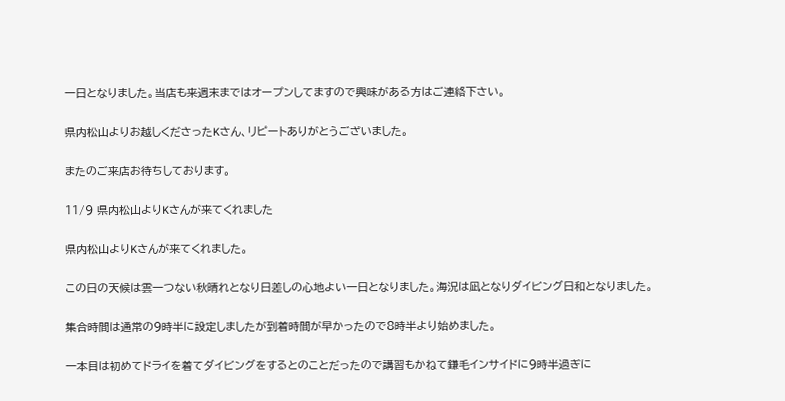一日となりました。当店も来週末まではオープンしてますので興味がある方はご連絡下さい。

県内松山よりお越しくださったKさん、リピートありがとうございました。

またのご来店お待ちしております。

11/9 県内松山よりKさんが来てくれました

県内松山よりKさんが来てくれました。

この日の天候は雲一つない秋晴れとなり日差しの心地よい一日となりました。海況は凪となりダイビング日和となりました。

集合時間は通常の9時半に設定しましたが到着時間が早かったので8時半より始めました。

一本目は初めてドライを着てダイビングをするとのことだったので講習もかねて鎌毛インサイドに9時半過ぎに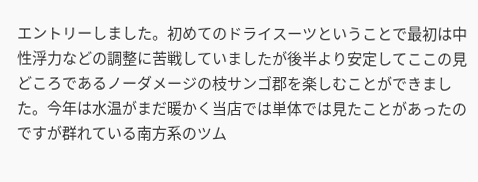エントリーしました。初めてのドライスーツということで最初は中性浮力などの調整に苦戦していましたが後半より安定してここの見どころであるノーダメージの枝サンゴ郡を楽しむことができました。今年は水温がまだ暖かく当店では単体では見たことがあったのですが群れている南方系のツム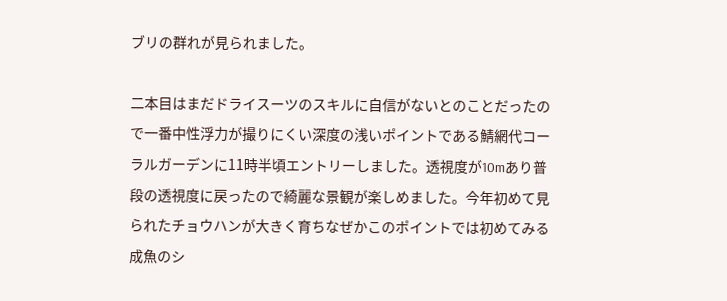ブリの群れが見られました。

二本目はまだドライスーツのスキルに自信がないとのことだったので一番中性浮力が撮りにくい深度の浅いポイントである鯖網代コーラルガーデンに11時半頃エントリーしました。透視度が10mあり普段の透視度に戻ったので綺麗な景観が楽しめました。今年初めて見られたチョウハンが大きく育ちなぜかこのポイントでは初めてみる成魚のシ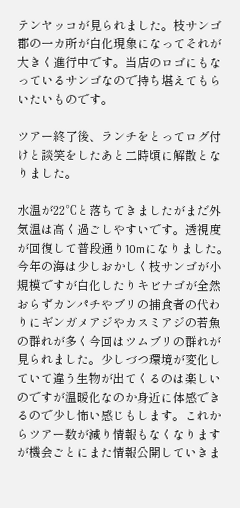テンヤッコが見られました。枝サンゴ郡の一カ所が白化現象になってそれが大きく進行中です。当店のロゴにもなっているサンゴなので持ち堪えてもらいたいものです。

ツアー終了後、ランチをとってログ付けと談笑をしたあと二時頃に解散となりました。

水温が22℃と落ちてきましたがまだ外気温は高く過ごしやすいです。透視度が回復して普段通り10mになりました。今年の海は少しおかしく枝サンゴが小規模ですが白化したりキビナゴが全然おらずカンパチやブリの捕食者の代わりにギンガメアジやカスミアジの若魚の群れが多く今回はツムブリの群れが見られました。少しづつ環境が変化していて違う生物が出てくるのは楽しいのですが温暖化なのか身近に体感できるので少し怖い感じもします。これからツアー数が減り情報もなくなりますが機会ごとにまた情報公開していきま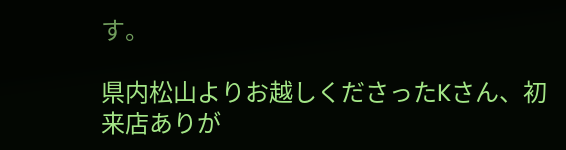す。

県内松山よりお越しくださったKさん、初来店ありが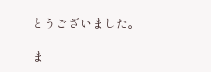とうございました。

ま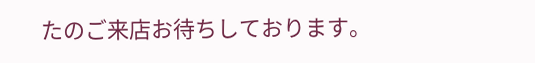たのご来店お待ちしております。